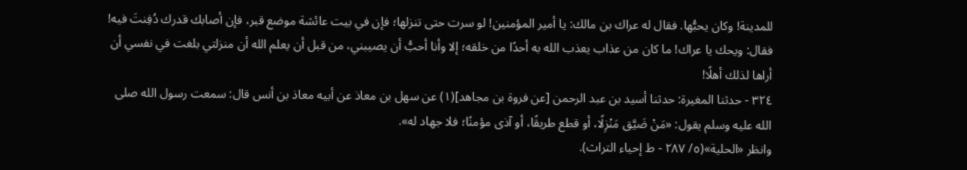للمدينة! وكان يحبُّها. فقال له عراك بن مالك: يا أمير المؤمنين! لو سرت حتى تنزلها؛ فإن في بيت عائشة موضع قبر، فإن أصابك قدرك دُفِنتَ فيه! فقال: ويحك يا عراك! ما كان من عذاب يعذب الله به أحدًا من خلقه؛ إلا وأنا أحبُّ أن يصيبني، من قبل أن يعلم الله أن منزلتي بلغت في نفسي أن أراها لذلك أهلًا!
٣٢٤ - حدثنا المغيرة: حدثنا أسيد بن عبد الرحمن [عن فروة بن مجاهد](١) عن سهل بن معاذ عن أبيه معاذ بن أنس قال: سمعت رسول الله صلى الله عليه وسلم يقول: «مَنْ ضَيَّق مَنْزِلًا، أو قطع طريقًا، أو آذى مؤمنًا؛ فلا جهاد له».
وانظر «الحلية»(٥/ ٢٨٧ - ط إحياء التراث).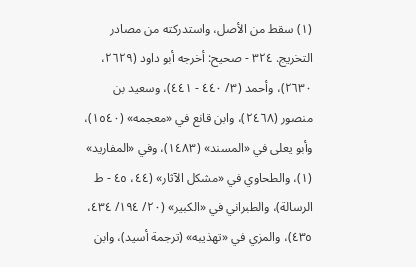(١) سقط من الأصل، واستدركته من مصادر التخريج. ٣٢٤ - صحيح: أخرجه أبو داود (٢٦٢٩، ٢٦٣٠)، وأحمد (٣/ ٤٤٠ - ٤٤١)، وسعيد بن منصور (٢٤٦٨)، وابن قانع في «معجمه» (١٥٤٠)، وأبو يعلى في «المسند» (١٤٨٣)، وفي «المفاريد» (١)، والطحاوي في «مشكل الآثار» (٤٤، ٤٥ - ط الرسالة)، والطبراني في «الكبير» (٢٠/ ١٩٤/ ٤٣٤، ٤٣٥)، والمزي في «تهذيبه» (ترجمة أسيد)، وابن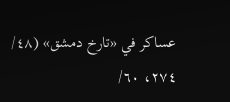عساكر في «تارخ دمشق» (٤٨/ ٢٧٤، ٦٠/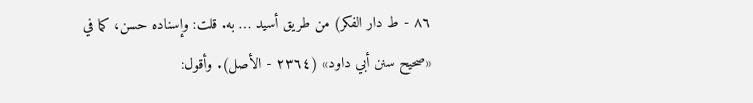٨٦ - ط دار الفكر) من طريق أسيد … به. قلت: وإسناده حسن، كما في «صحيح سنن أبي داود» (٢٣٦٤ - الأصل). وأقول: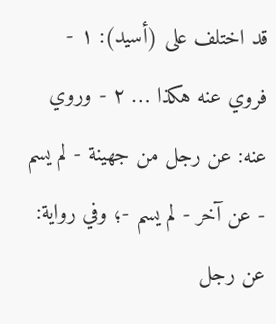قد اختلف على (أسيد): ١ - فروي عنه هكذا … ٢ - وروي عنه: عن رجل من جهينة - لم يسم - عن آخر - لم يسم -؛ وفي رواية: عن رجل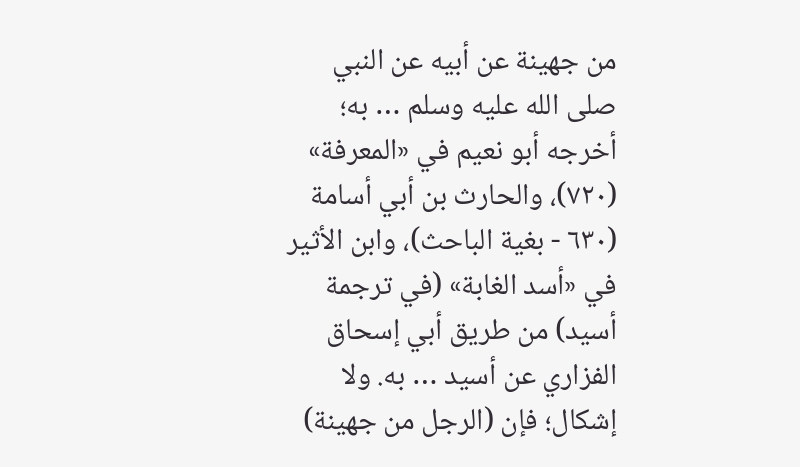من جهينة عن أبيه عن النبي صلى الله عليه وسلم … به؛ أخرجه أبو نعيم في «المعرفة» (٧٢٠)، والحارث بن أبي أسامة (٦٣٠ - بغية الباحث)، وابن الأثير في «أسد الغابة» (في ترجمة أسيد) من طريق أبي إسحاق الفزاري عن أسيد … به. ولا إشكال؛ فإن (الرجل من جهينة)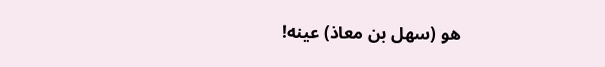هو (سهل بن معاذ) عينه!